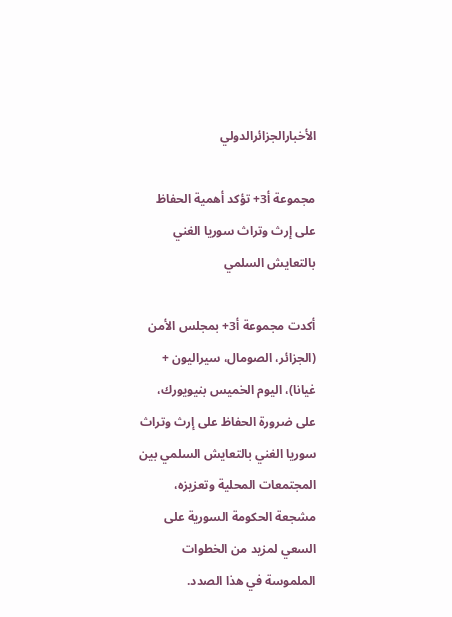الأخبارالجزائرالدولي

مجموعة أ3+ تؤكد أهمية الحفاظ على إرث وتراث سوريا الغني بالتعايش السلمي

أكدت مجموعة أ3+ بمجلس الأمن (الجزائر، الصومال، سيراليون + غيانا)، اليوم الخميس بنيويورك، على ضرورة الحفاظ على إرث وتراث سوريا الغني بالتعايش السلمي بين المجتمعات المحلية وتعزيزه، مشجعة الحكومة السورية على السعي لمزيد من الخطوات الملموسة في هذا الصدد.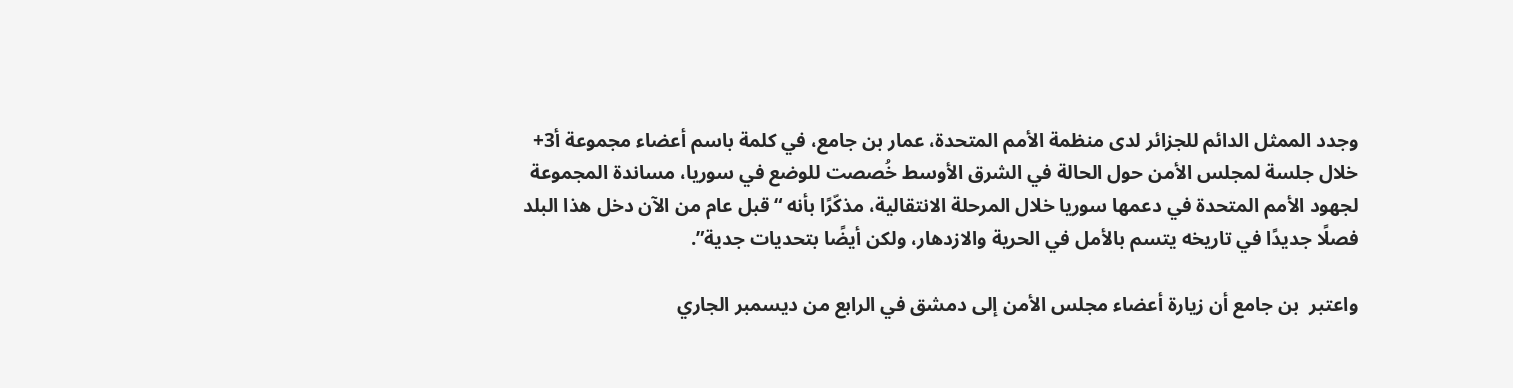وجدد الممثل الدائم للجزائر لدى منظمة الأمم المتحدة، عمار بن جامع، في كلمة باسم أعضاء مجموعة أ3+ خلال جلسة لمجلس الأمن حول الحالة في الشرق الأوسط خُصصت للوضع في سوريا، مساندة المجموعة لجهود الأمم المتحدة في دعمها سوريا خلال المرحلة الانتقالية، مذكّرًا بأنه “قبل عام من الآن دخل هذا البلد فصلًا جديدًا في تاريخه يتسم بالأمل في الحرية والازدهار، ولكن أيضًا بتحديات جدية”.

واعتبر  بن جامع أن زيارة أعضاء مجلس الأمن إلى دمشق في الرابع من ديسمبر الجاري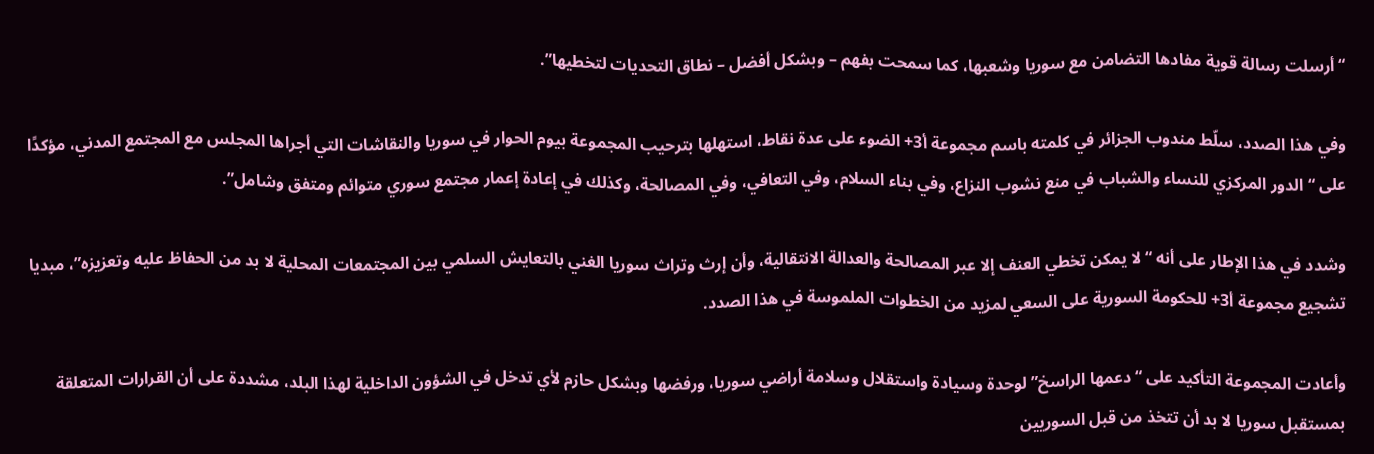“أرسلت رسالة قوية مفادها التضامن مع سوريا وشعبها، كما سمحت بفهم – وبشكل أفضل – نطاق التحديات لتخطيها”.

وفي هذا الصدد، سلّط مندوب الجزائر في كلمته باسم مجموعة أ3+ الضوء على عدة نقاط، استهلها بترحيب المجموعة بيوم الحوار في سوريا والنقاشات التي أجراها المجلس مع المجتمع المدني، مؤكدًا على “الدور المركزي للنساء والشباب في منع نشوب النزاع، وفي بناء السلام، وفي التعافي، وفي المصالحة، وكذلك في إعادة إعمار مجتمع سوري متوائم ومتفق وشامل”.

وشدد في هذا الإطار على أنه “لا يمكن تخطي العنف إلا عبر المصالحة والعدالة الانتقالية، وأن إرث وتراث سوريا الغني بالتعايش السلمي بين المجتمعات المحلية لا بد من الحفاظ عليه وتعزيزه”، مبديا تشجيع مجموعة أ3+ للحكومة السورية على السعي لمزيد من الخطوات الملموسة في هذا الصدد.

وأعادت المجموعة التأكيد على “دعمها الراسخ” لوحدة وسيادة واستقلال وسلامة أراضي سوريا، ورفضها وبشكل حازم لأي تدخل في الشؤون الداخلية لهذا البلد، مشددة على أن القرارات المتعلقة بمستقبل سوريا لا بد أن تتخذ من قبل السوريين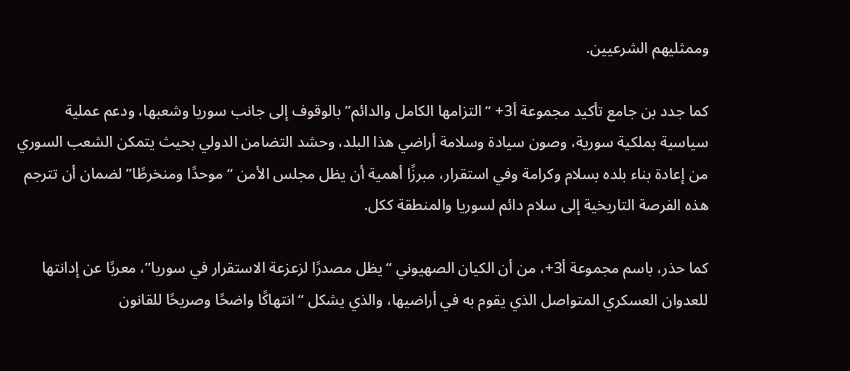وممثليهم الشرعيين.

كما جدد بن جامع تأكيد مجموعة أ3+ “التزامها الكامل والدائم” بالوقوف إلى جانب سوريا وشعبها، ودعم عملية سياسية بملكية سورية، وصون سيادة وسلامة أراضي هذا البلد، وحشد التضامن الدولي بحيث يتمكن الشعب السوري من إعادة بناء بلده بسلام وكرامة وفي استقرار، مبرزًا أهمية أن يظل مجلس الأمن “موحدًا ومنخرطًا” لضمان أن تترجم هذه الفرصة التاريخية إلى سلام دائم لسوريا والمنطقة ككل.

كما حذر، باسم مجموعة أ3+، من أن الكيان الصهيوني “يظل مصدرًا لزعزعة الاستقرار في سوريا”، معربًا عن إدانتها للعدوان العسكري المتواصل الذي يقوم به في أراضيها، والذي يشكل “انتهاكًا واضحًا وصريحًا للقانون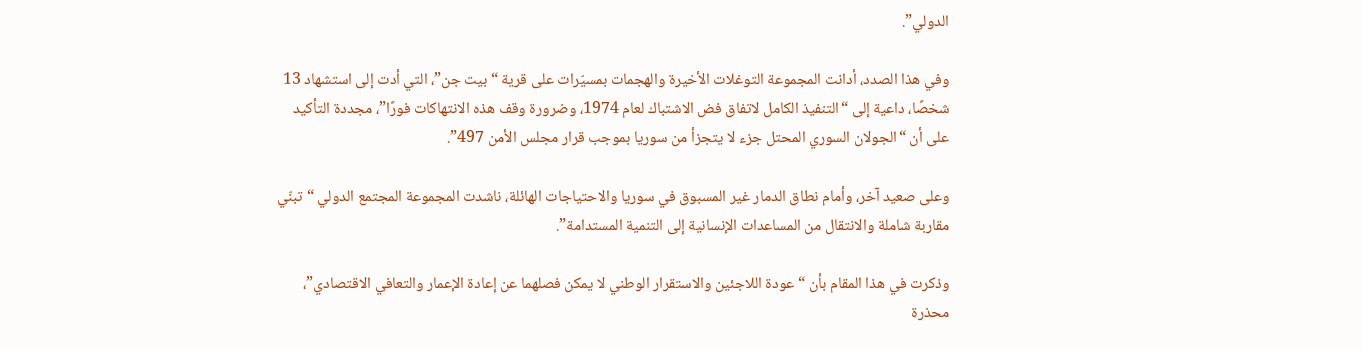الدولي”.

وفي هذا الصدد، أدانت المجموعة التوغلات الأخيرة والهجمات بمسيّرات على قرية “بيت جن”، التي أدت إلى استشهاد 13 شخصًا، داعية إلى “التنفيذ الكامل لاتفاق فض الاشتباك لعام 1974، وضرورة وقف هذه الانتهاكات فورًا”، مجددة التأكيد على أن “الجولان السوري المحتل جزء لا يتجزأ من سوريا بموجب قرار مجلس الأمن 497”.

وعلى صعيد آخر، وأمام نطاق الدمار غير المسبوق في سوريا والاحتياجات الهائلة، ناشدت المجموعة المجتمع الدولي “تبنّي مقاربة شاملة والانتقال من المساعدات الإنسانية إلى التنمية المستدامة”.

وذكرت في هذا المقام بأن “عودة اللاجئين والاستقرار الوطني لا يمكن فصلهما عن إعادة الإعمار والتعافي الاقتصادي”، محذرة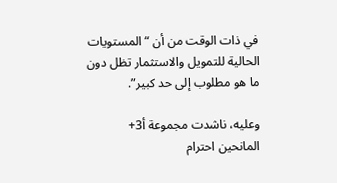في ذات الوقت من أن “المستويات الحالية للتمويل والاستثمار تظل دون ما هو مطلوب إلى حد كبير”.

وعليه، ناشدت مجموعة أ3+ المانحين احترام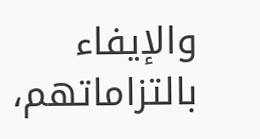والإيفاء بالتزاماتهم،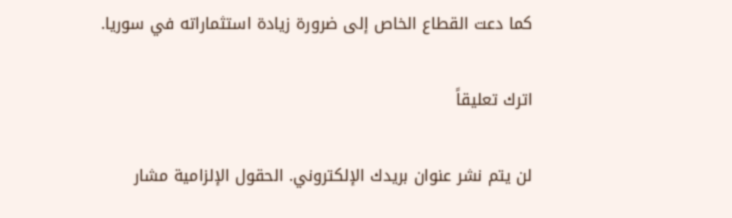كما دعت القطاع الخاص إلى ضرورة زيادة استثماراته في سوريا.

اترك تعليقاً

لن يتم نشر عنوان بريدك الإلكتروني. الحقول الإلزامية مشار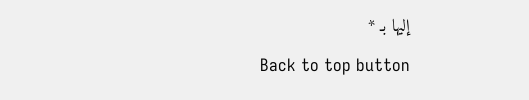إليها بـ *

Back to top button